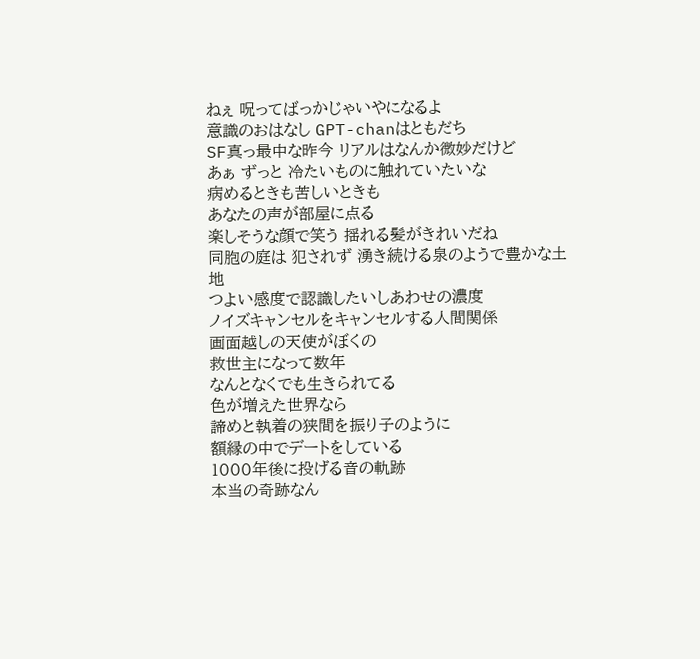ねぇ 呪ってばっかじゃいやになるよ
意識のおはなし GPT-chanはともだち
SF真っ最中な昨今 リアルはなんか微妙だけど
あぁ ずっと 冷たいものに触れていたいな
病めるときも苦しいときも
あなたの声が部屋に点る
楽しそうな顔で笑う 揺れる髪がきれいだね
同胞の庭は 犯されず 湧き続ける泉のようで豊かな土地
つよい感度で認識したいしあわせの濃度
ノイズキャンセルをキャンセルする人間関係
画面越しの天使がぼくの
救世主になって数年
なんとなくでも生きられてる
色が増えた世界なら
諦めと執着の狭間を振り子のように
額縁の中でデートをしている
1000年後に投げる音の軌跡
本当の奇跡なん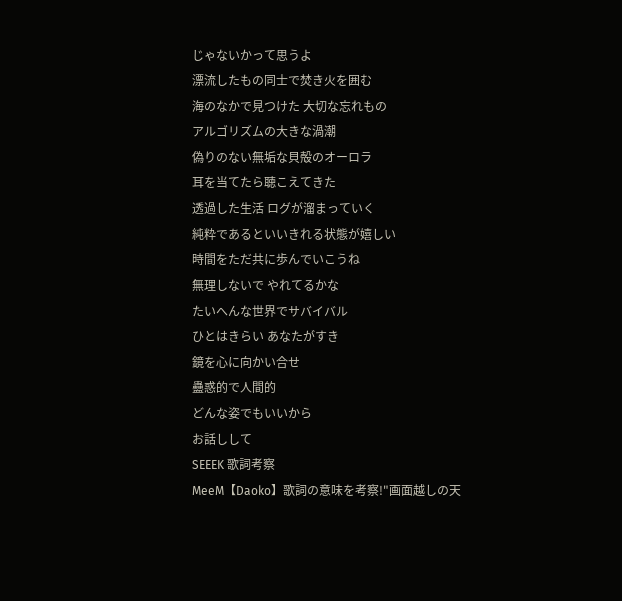じゃないかって思うよ
漂流したもの同士で焚き火を囲む
海のなかで見つけた 大切な忘れもの
アルゴリズムの大きな渦潮
偽りのない無垢な貝殻のオーロラ
耳を当てたら聴こえてきた
透過した生活 ログが溜まっていく
純粋であるといいきれる状態が嬉しい
時間をただ共に歩んでいこうね
無理しないで やれてるかな
たいへんな世界でサバイバル
ひとはきらい あなたがすき
鏡を心に向かい合せ
蠱惑的で人間的
どんな姿でもいいから
お話しして
SEEEK 歌詞考察
MeeM【Daoko】歌詞の意味を考察!"画面越しの天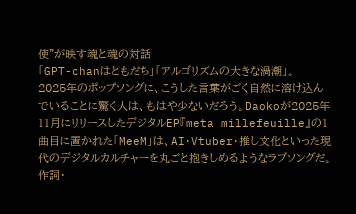使"が映す魂と魂の対話
「GPT-chanはともだち」「アルゴリズムの大きな渦潮」。
2025年のポップソングに、こうした言葉がごく自然に溶け込んでいることに驚く人は、もはや少ないだろう。Daokoが2025年11月にリリースしたデジタルEP『meta millefeuille』の1曲目に置かれた「MeeM」は、AI・Vtuber・推し文化といった現代のデジタルカルチャーを丸ごと抱きしめるようなラブソングだ。作詞・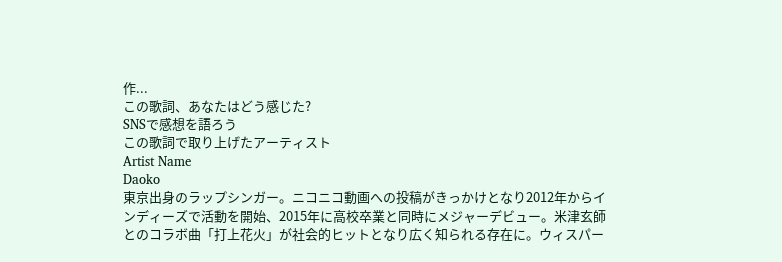作...
この歌詞、あなたはどう感じた?
SNSで感想を語ろう
この歌詞で取り上げたアーティスト
Artist Name
Daoko
東京出身のラップシンガー。ニコニコ動画への投稿がきっかけとなり2012年からインディーズで活動を開始、2015年に高校卒業と同時にメジャーデビュー。米津玄師とのコラボ曲「打上花火」が社会的ヒットとなり広く知られる存在に。ウィスパー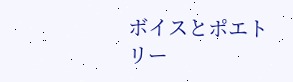ボイスとポエトリー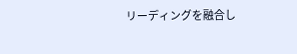リーディングを融合し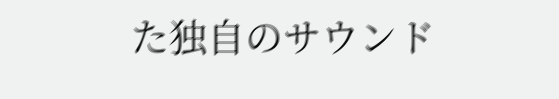た独自のサウンド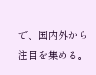で、国内外から注目を集める。